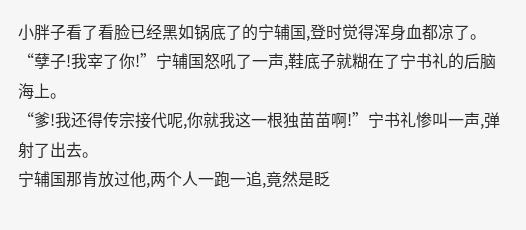小胖子看了看脸已经黑如锅底了的宁辅国,登时觉得浑身血都凉了。
“孽子!我宰了你!”宁辅国怒吼了一声,鞋底子就糊在了宁书礼的后脑海上。
“爹!我还得传宗接代呢,你就我这一根独苗苗啊!”宁书礼惨叫一声,弹射了出去。
宁辅国那肯放过他,两个人一跑一追,竟然是眨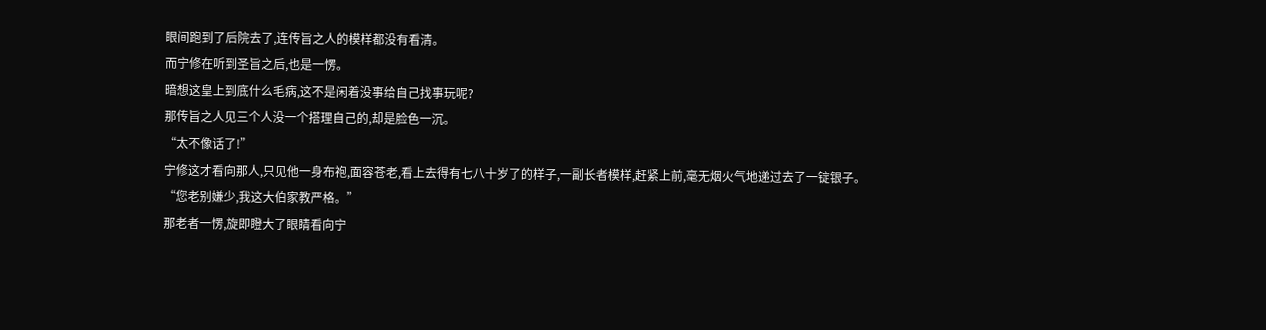眼间跑到了后院去了,连传旨之人的模样都没有看清。
而宁修在听到圣旨之后,也是一愣。
暗想这皇上到底什么毛病,这不是闲着没事给自己找事玩呢?
那传旨之人见三个人没一个搭理自己的,却是脸色一沉。
“太不像话了!”
宁修这才看向那人,只见他一身布袍,面容苍老,看上去得有七八十岁了的样子,一副长者模样,赶紧上前,毫无烟火气地递过去了一锭银子。
“您老别嫌少,我这大伯家教严格。”
那老者一愣,旋即瞪大了眼睛看向宁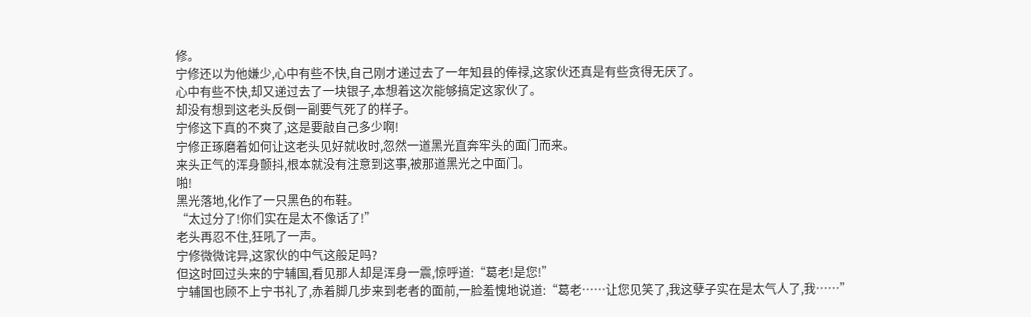修。
宁修还以为他嫌少,心中有些不快,自己刚才递过去了一年知县的俸禄,这家伙还真是有些贪得无厌了。
心中有些不快,却又递过去了一块银子,本想着这次能够搞定这家伙了。
却没有想到这老头反倒一副要气死了的样子。
宁修这下真的不爽了,这是要敲自己多少啊!
宁修正琢磨着如何让这老头见好就收时,忽然一道黑光直奔牢头的面门而来。
来头正气的浑身颤抖,根本就没有注意到这事,被那道黑光之中面门。
啪!
黑光落地,化作了一只黑色的布鞋。
“太过分了!你们实在是太不像话了!”
老头再忍不住,狂吼了一声。
宁修微微诧异,这家伙的中气这般足吗?
但这时回过头来的宁辅国,看见那人却是浑身一震,惊呼道:“葛老!是您!”
宁辅国也顾不上宁书礼了,赤着脚几步来到老者的面前,一脸羞愧地说道:“葛老……让您见笑了,我这孽子实在是太气人了,我……”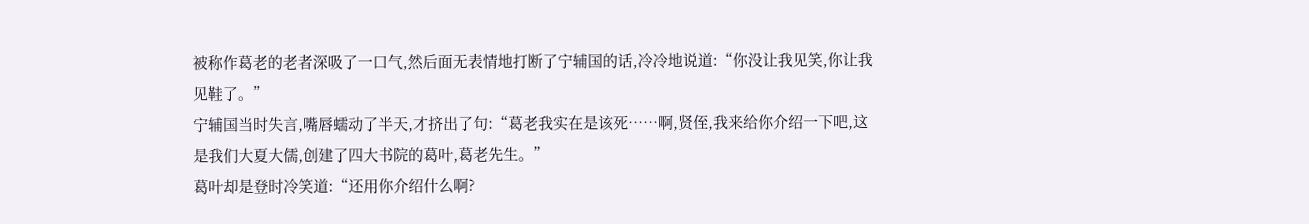被称作葛老的老者深吸了一口气,然后面无表情地打断了宁辅国的话,冷冷地说道:“你没让我见笑,你让我见鞋了。”
宁辅国当时失言,嘴唇蠕动了半天,才挤出了句:“葛老我实在是该死……啊,贤侄,我来给你介绍一下吧,这是我们大夏大儒,创建了四大书院的葛叶,葛老先生。”
葛叶却是登时冷笑道:“还用你介绍什么啊?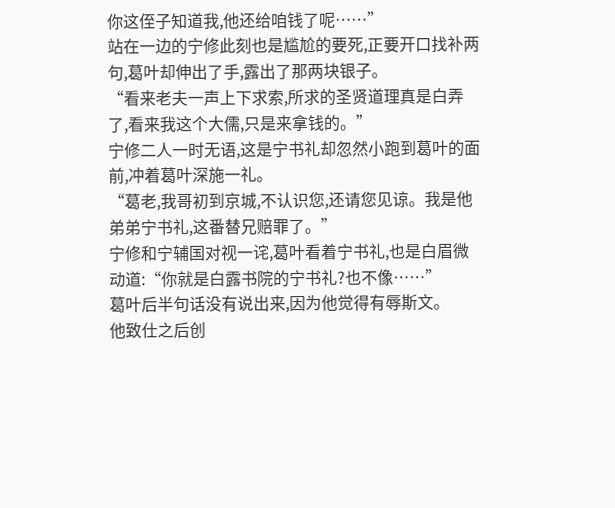你这侄子知道我,他还给咱钱了呢……”
站在一边的宁修此刻也是尴尬的要死,正要开口找补两句,葛叶却伸出了手,露出了那两块银子。
“看来老夫一声上下求索,所求的圣贤道理真是白弄了,看来我这个大儒,只是来拿钱的。”
宁修二人一时无语,这是宁书礼却忽然小跑到葛叶的面前,冲着葛叶深施一礼。
“葛老,我哥初到京城,不认识您,还请您见谅。我是他弟弟宁书礼,这番替兄赔罪了。”
宁修和宁辅国对视一诧,葛叶看着宁书礼,也是白眉微动道:“你就是白露书院的宁书礼?也不像……”
葛叶后半句话没有说出来,因为他觉得有辱斯文。
他致仕之后创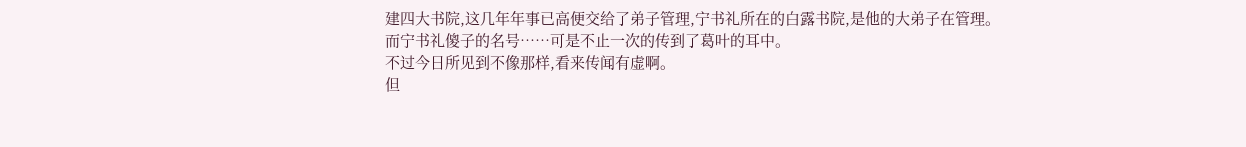建四大书院,这几年年事已高便交给了弟子管理,宁书礼所在的白露书院,是他的大弟子在管理。
而宁书礼傻子的名号……可是不止一次的传到了葛叶的耳中。
不过今日所见到不像那样,看来传闻有虚啊。
但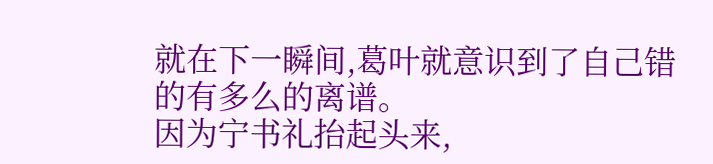就在下一瞬间,葛叶就意识到了自己错的有多么的离谱。
因为宁书礼抬起头来,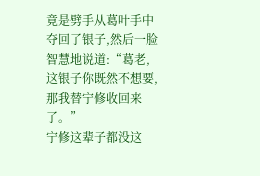竟是劈手从葛叶手中夺回了银子,然后一脸智慧地说道:“葛老,这银子你既然不想要,那我替宁修收回来了。”
宁修这辈子都没这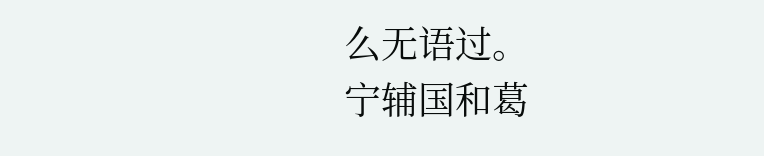么无语过。
宁辅国和葛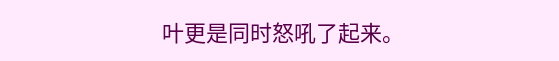叶更是同时怒吼了起来。